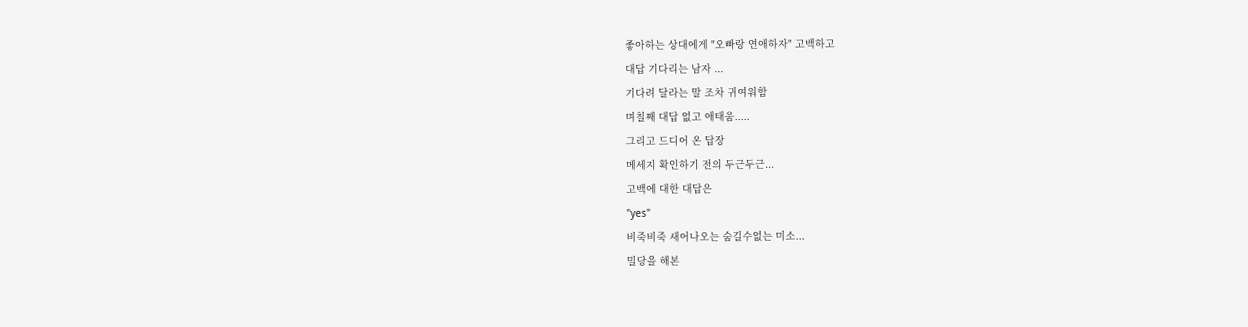좋아하는 상대에게 "오빠랑 연애하자" 고백하고
대답 기다리는 남자 ...
기다려 달라는 말 조차 귀여워함
며칠째 대답 없고 애태움.....
그리고 드디어 온 답장
메세지 확인하기 전의 두근두근...
고백에 대한 대답은
"yes"
비죽비죽 새어나오는 숨길수없는 미소...
밀당을 해본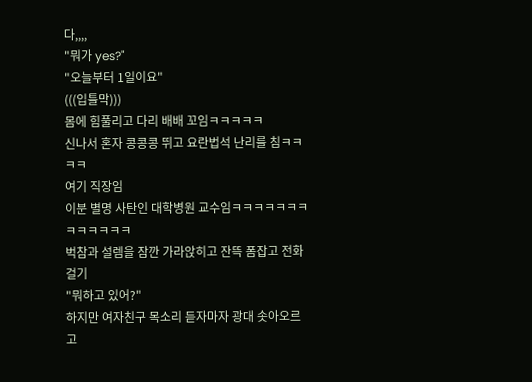다,,,,
"뭐가 yes?"
"오늘부터 1일이요"
(((입틀막)))
몸에 힘풀리고 다리 배배 꼬임ㅋㅋㅋㅋㅋ
신나서 혼자 콩콩콩 뛰고 요란법석 난리를 침ㅋㅋㅋㅋ
여기 직장임
이분 별명 사탄인 대학병원 교수임ㅋㅋㅋㅋㅋㅋㅋㅋㅋㅋㅋㅋㅋ
벅참과 설렘을 잠깐 가라앉히고 잔뜩 폼잡고 전화 걸기
"뭐하고 있어?"
하지만 여자친구 목소리 듣자마자 광대 솟아오르고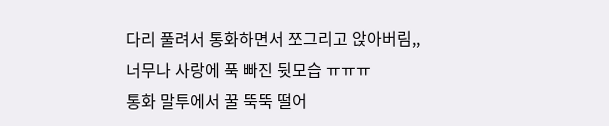다리 풀려서 통화하면서 쪼그리고 앉아버림,,
너무나 사랑에 푹 빠진 뒷모습 ㅠㅠㅠ
통화 말투에서 꿀 뚝뚝 떨어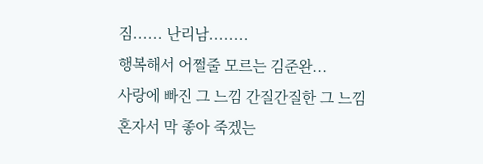짐...... 난리남........
행복해서 어쩔줄 모르는 김준완...
사랑에 빠진 그 느낌 간질간질한 그 느낌 혼자서 막 좋아 죽겠는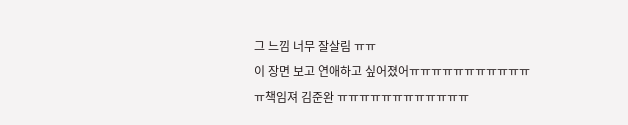그 느낌 너무 잘살림 ㅠㅠ
이 장면 보고 연애하고 싶어졌어ㅠㅠㅠㅠㅠㅠㅠㅠㅠㅠㅠㅠ책임져 김준완 ㅠㅠㅠㅠㅠㅠㅠㅠㅠㅠㅠㅠ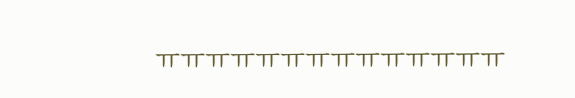ㅠㅠㅠㅠㅠㅠㅠㅠㅠㅠㅠㅠㅠㅠ